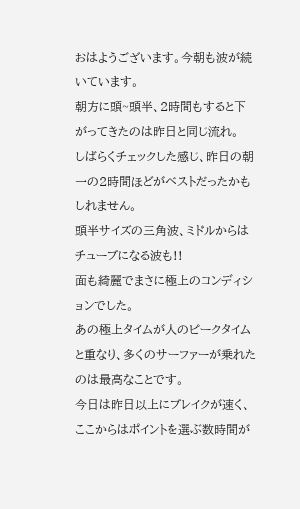おはようございます。今朝も波が続いています。
朝方に頭~頭半、2時間もすると下がってきたのは昨日と同じ流れ。
しばらくチェックした感じ、昨日の朝一の2時間ほどがベストだったかもしれません。
頭半サイズの三角波、ミドルからはチューブになる波も!!
面も綺麗でまさに極上のコンディションでした。
あの極上タイムが人のピークタイムと重なり、多くのサーファーが乗れたのは最高なことです。
今日は昨日以上にブレイクが速く、ここからはポイントを選ぶ数時間が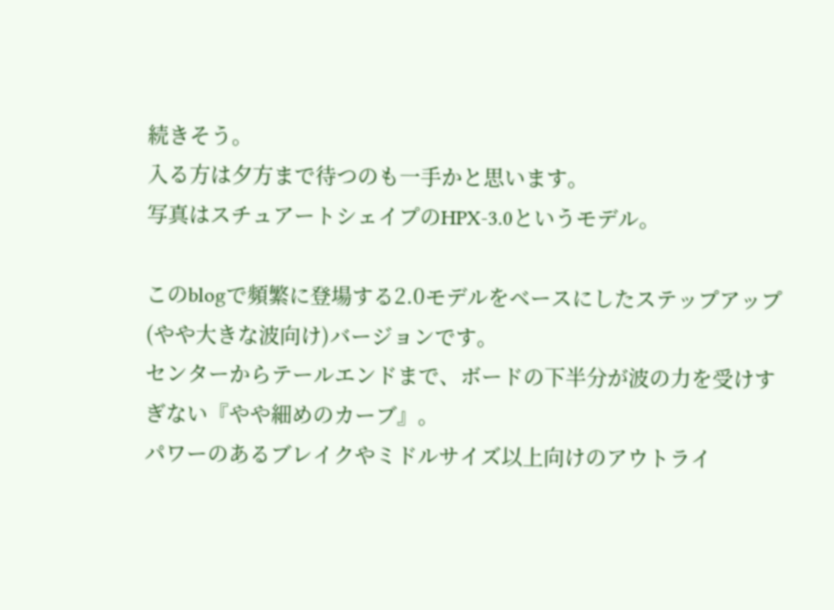続きそう。
入る方は夕方まで待つのも一手かと思います。
写真はスチュアートシェイプのHPX-3.0というモデル。

このblogで頻繁に登場する2.0モデルをベースにしたステップアップ(やや大きな波向け)バージョンです。
センターからテールエンドまで、ボードの下半分が波の力を受けすぎない『やや細めのカーブ』。
パワーのあるブレイクやミドルサイズ以上向けのアウトライ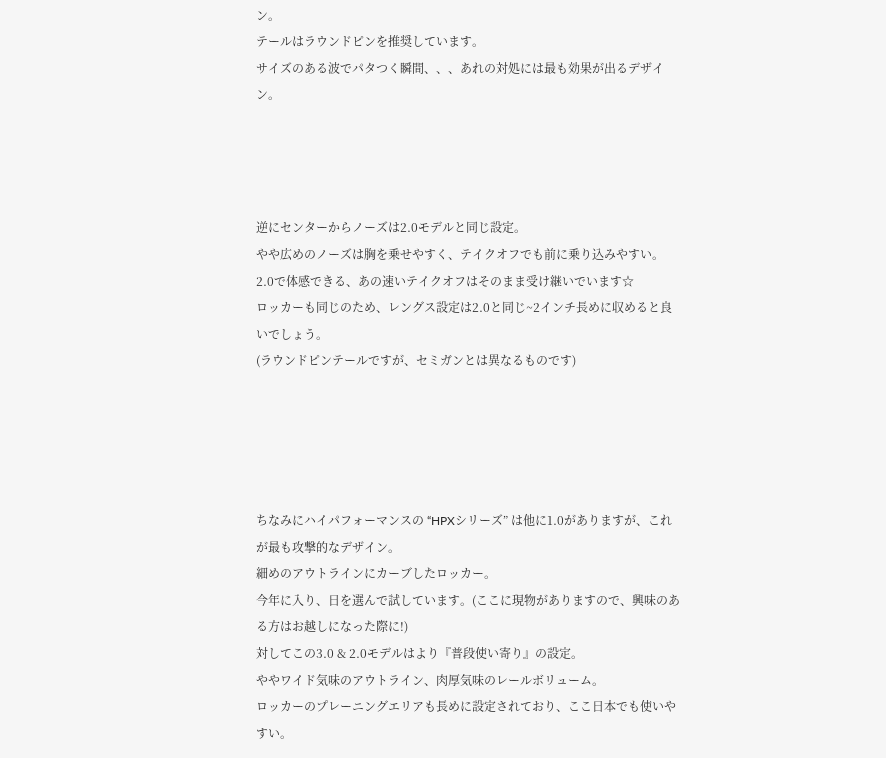ン。
テールはラウンドピンを推奨しています。
サイズのある波でパタつく瞬間、、、あれの対処には最も効果が出るデザイン。




逆にセンターからノーズは2.0モデルと同じ設定。
やや広めのノーズは胸を乗せやすく、テイクオフでも前に乗り込みやすい。
2.0で体感できる、あの速いテイクオフはそのまま受け継いでいます☆
ロッカーも同じのため、レングス設定は2.0と同じ~2インチ長めに収めると良いでしょう。
(ラウンドピンテールですが、セミガンとは異なるものです)





ちなみにハイパフォーマンスの “HPXシリーズ” は他に1.0がありますが、これが最も攻撃的なデザイン。
細めのアウトラインにカーブしたロッカー。
今年に入り、日を選んで試しています。(ここに現物がありますので、興味のある方はお越しになった際に!)
対してこの3.0 & 2.0モデルはより『普段使い寄り』の設定。
ややワイド気味のアウトライン、肉厚気味のレールボリューム。
ロッカーのプレーニングエリアも長めに設定されており、ここ日本でも使いやすい。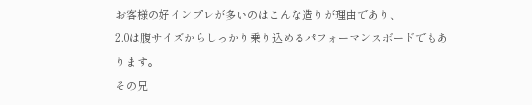お客様の好インプレが多いのはこんな造りが理由であり、
2.0は腹サイズからしっかり乗り込めるパフォーマンスボードでもあります。
その兄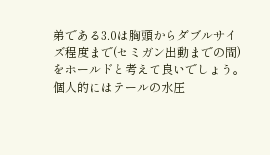弟である3.0は胸頭からダブルサイズ程度まで(セミガン出動までの間)をホールドと考えて良いでしょう。
個人的にはテールの水圧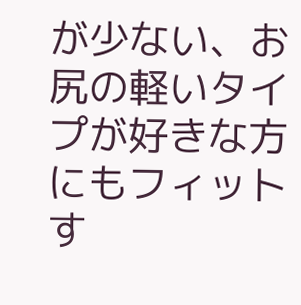が少ない、お尻の軽いタイプが好きな方にもフィットす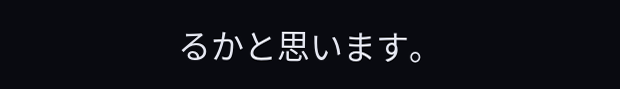るかと思います。